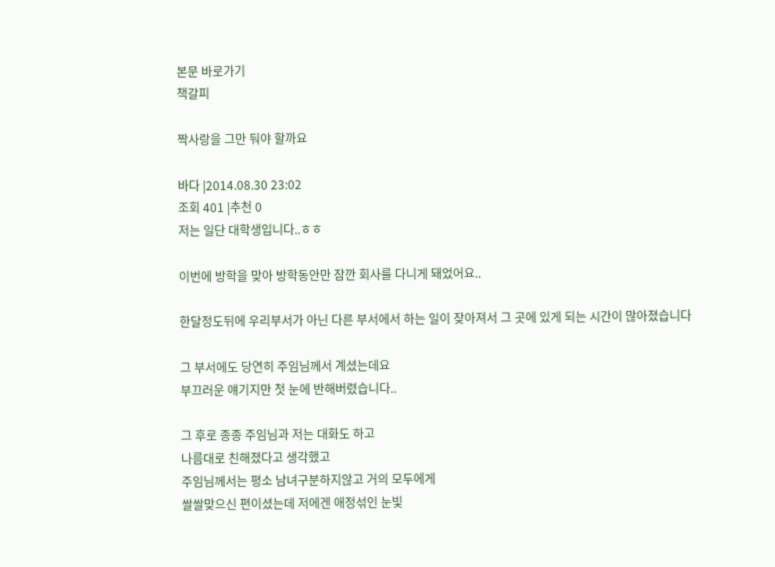본문 바로가기
책갈피

짝사랑을 그만 둬야 할까요

바다 |2014.08.30 23:02
조회 401 |추천 0
저는 일단 대학생입니다..ㅎㅎ

이번에 방학을 맞아 방학동안만 잠깐 회사를 다니게 돼었어요..

한달정도뒤에 우리부서가 아닌 다른 부서에서 하는 일이 잦아져서 그 곳에 있게 되는 시간이 많아졌습니다

그 부서에도 당연히 주임님께서 계셨는데요
부끄러운 얘기지만 첫 눈에 반해버렸습니다..

그 후로 종종 주임님과 저는 대화도 하고
나름대로 친해졌다고 생각했고
주임님께서는 평소 남녀구분하지않고 거의 모두에게
쌀쌀맞으신 편이셨는데 저에겐 애정섞인 눈빛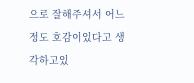으로 잘해주셔서 어느정도 호감이있다고 생각하고있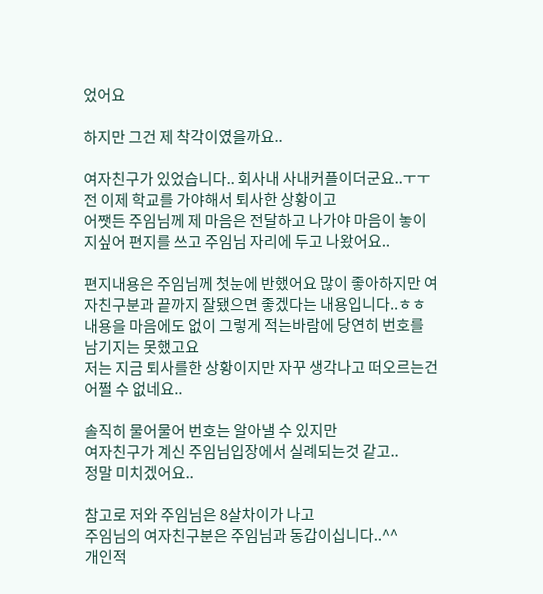었어요

하지만 그건 제 착각이였을까요..

여자친구가 있었습니다.. 회사내 사내커플이더군요..ㅜㅜ 전 이제 학교를 가야해서 퇴사한 상황이고
어쨋든 주임님께 제 마음은 전달하고 나가야 마음이 놓이지싶어 편지를 쓰고 주임님 자리에 두고 나왔어요..

편지내용은 주임님께 첫눈에 반했어요 많이 좋아하지만 여자친구분과 끝까지 잘됐으면 좋겠다는 내용입니다..ㅎㅎ 내용을 마음에도 없이 그렇게 적는바람에 당연히 번호를 남기지는 못했고요
저는 지금 퇴사를한 상황이지만 자꾸 생각나고 떠오르는건 어쩔 수 없네요..

솔직히 물어물어 번호는 알아낼 수 있지만
여자친구가 계신 주임님입장에서 실례되는것 같고..
정말 미치겠어요..

참고로 저와 주임님은 8살차이가 나고
주임님의 여자친구분은 주임님과 동갑이십니다..^^
개인적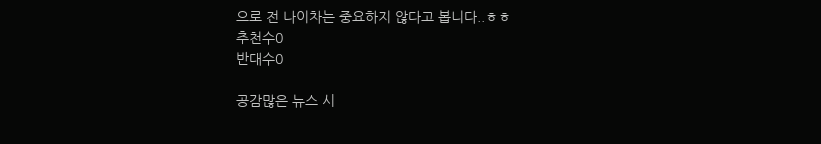으로 전 나이차는 중요하지 않다고 봅니다..ㅎㅎ
추천수0
반대수0

공감많은 뉴스 시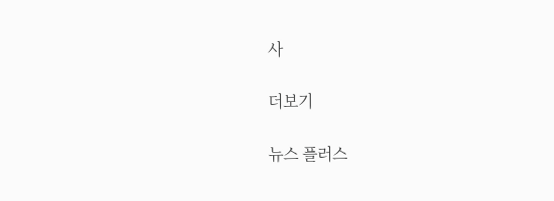사

더보기

뉴스 플러스